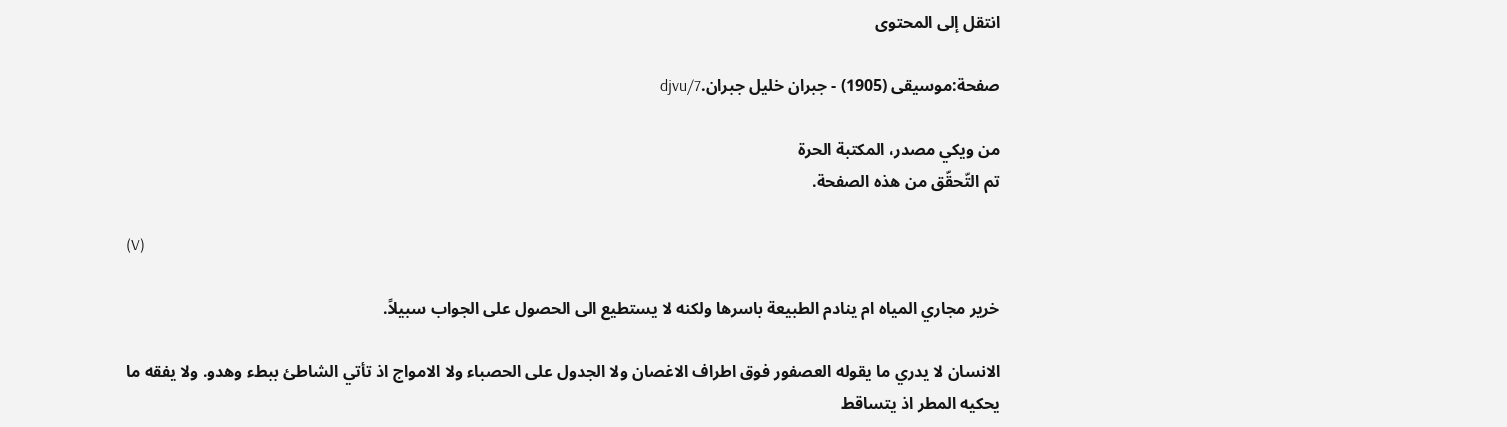انتقل إلى المحتوى

صفحة:موسيقى (1905) - جبران خليل جبران.djvu/7

من ويكي مصدر، المكتبة الحرة
تم التّحقّق من هذه الصفحة.

(V)

خرير مجاري المياه ام ينادم الطبيعة باسرها ولكنه لا يستطيع الى الحصول على الجواب سبيلاً.

الانسان لا يدري ما يقوله العصفور فوق اطراف الاغصان ولا الجدول على الحصباء ولا الامواج اذ تأتي الشاطئ ببطء وهدو. ولا يفقه ما يحكيه المطر اذ يتساقط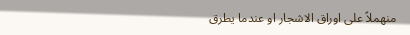منهملاً على اوراق الاشجار او عندما يطرق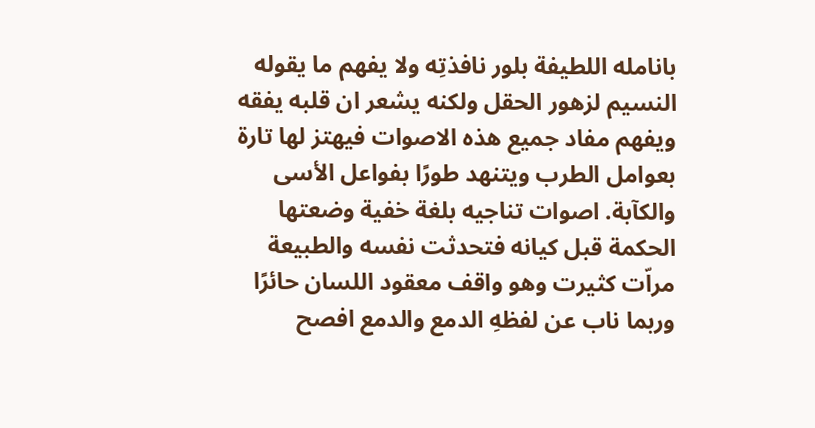بانامله اللطيفة بلور نافذتِه ولا يفهم ما يقوله النسيم لزهور الحقل ولكنه يشعر ان قلبه يفقه ويفهم مفاد جميع هذه الاصوات فيهتز لها تارة بعوامل الطرب ويتنهد طورًا بفواعل الأسى والكآبة. اصوات تناجيه بلغة خفية وضعتها الحكمة قبل كيانه فتحدثت نفسه والطبيعة مراّت كثيرت وهو واقف معقود اللسان حائرًا وربما ناب عن لفظهِ الدمع والدمع افصح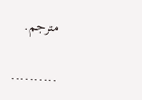مترجم.

..........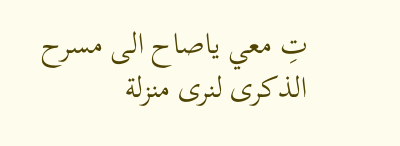تِ معي ياصاح الى مسرح الذكرى لنرى منزلة